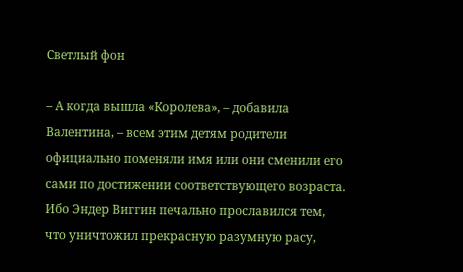Светлый фон

– А когда вышла «Королева», – добавила Валентина, – всем этим детям родители официально поменяли имя или они сменили его сами по достижении соответствующего возраста. Ибо Эндер Виггин печально прославился тем, что уничтожил прекрасную разумную расу,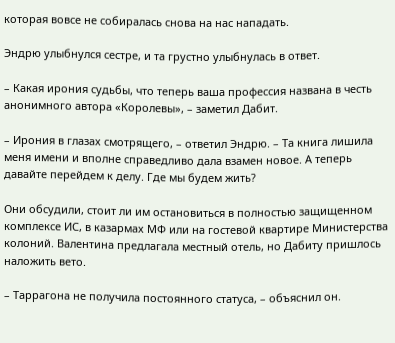которая вовсе не собиралась снова на нас нападать.

Эндрю улыбнулся сестре, и та грустно улыбнулась в ответ.

– Какая ирония судьбы, что теперь ваша профессия названа в честь анонимного автора «Королевы», – заметил Дабит.

– Ирония в глазах смотрящего, – ответил Эндрю. – Та книга лишила меня имени и вполне справедливо дала взамен новое. А теперь давайте перейдем к делу. Где мы будем жить?

Они обсудили, стоит ли им остановиться в полностью защищенном комплексе ИС, в казармах МФ или на гостевой квартире Министерства колоний. Валентина предлагала местный отель, но Дабиту пришлось наложить вето.

– Таррагона не получила постоянного статуса, – объяснил он.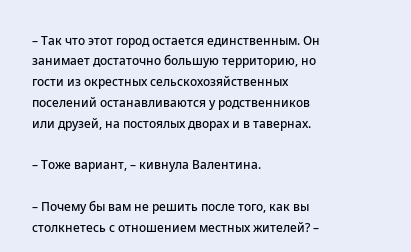– Так что этот город остается единственным. Он занимает достаточно большую территорию, но гости из окрестных сельскохозяйственных поселений останавливаются у родственников или друзей, на постоялых дворах и в тавернах.

– Тоже вариант, – кивнула Валентина.

– Почему бы вам не решить после того, как вы столкнетесь с отношением местных жителей? –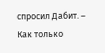спросил Дабит. – Как только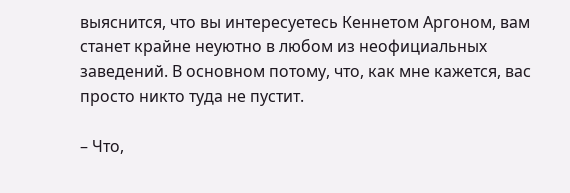выяснится, что вы интересуетесь Кеннетом Аргоном, вам станет крайне неуютно в любом из неофициальных заведений. В основном потому, что, как мне кажется, вас просто никто туда не пустит.

– Что,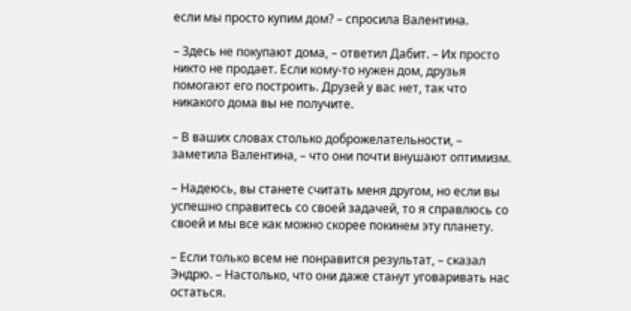если мы просто купим дом? – спросила Валентина.

– Здесь не покупают дома, – ответил Дабит. – Их просто никто не продает. Если кому-то нужен дом, друзья помогают его построить. Друзей у вас нет, так что никакого дома вы не получите.

– В ваших словах столько доброжелательности, – заметила Валентина, – что они почти внушают оптимизм.

– Надеюсь, вы станете считать меня другом, но если вы успешно справитесь со своей задачей, то я справлюсь со своей и мы все как можно скорее покинем эту планету.

– Если только всем не понравится результат, – сказал Эндрю. – Настолько, что они даже станут уговаривать нас остаться.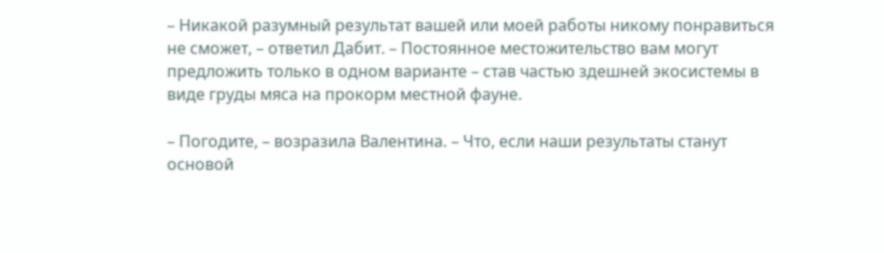– Никакой разумный результат вашей или моей работы никому понравиться не сможет, – ответил Дабит. – Постоянное местожительство вам могут предложить только в одном варианте – став частью здешней экосистемы в виде груды мяса на прокорм местной фауне.

– Погодите, – возразила Валентина. – Что, если наши результаты станут основой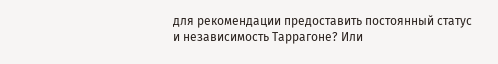для рекомендации предоставить постоянный статус и независимость Таррагоне? Или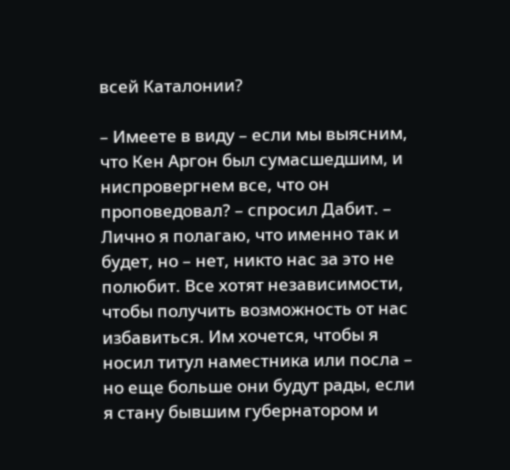всей Каталонии?

– Имеете в виду – если мы выясним, что Кен Аргон был сумасшедшим, и ниспровергнем все, что он проповедовал? – спросил Дабит. – Лично я полагаю, что именно так и будет, но – нет, никто нас за это не полюбит. Все хотят независимости, чтобы получить возможность от нас избавиться. Им хочется, чтобы я носил титул наместника или посла – но еще больше они будут рады, если я стану бывшим губернатором и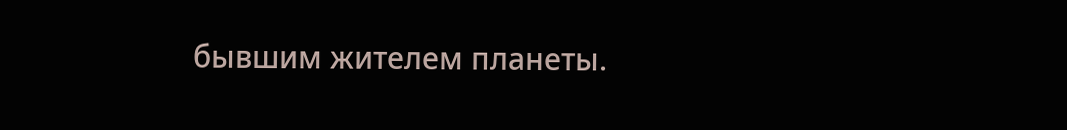бывшим жителем планеты.